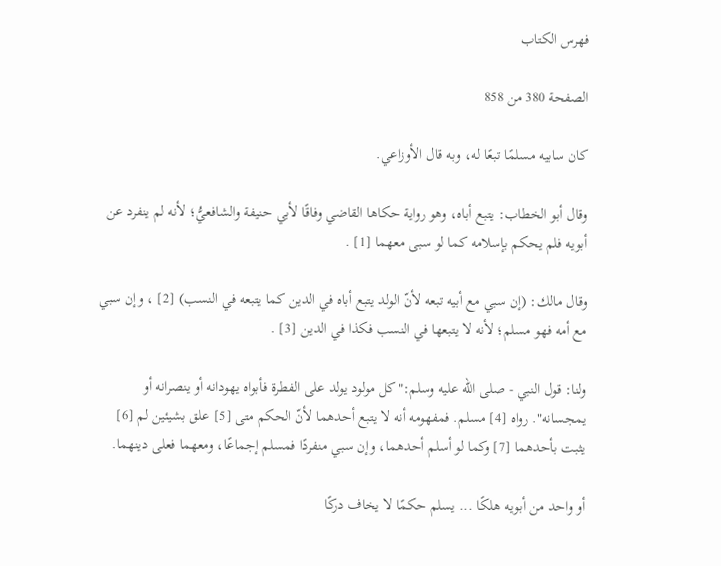فهرس الكتاب

الصفحة 380 من 858

كان سابيه مسلمًا تبعًا له، وبه قال الأوزاعي.

وقال أبو الخطاب: يتبع أباه، وهو رواية حكاها القاضي وفاقًا لأبي حنيفة والشافعيُّ؛ لأنه لم ينفرد عن أبويه فلم يحكم بإسلامه كما لو سبى معهما [1] .

وقال مالك: (إن سبي مع أبيه تبعه لأنّ الولد يتبع أباه في الدين كما يتبعه في النسب) [2] ، وإن سبي مع أمه فهو مسلم؛ لأنه لا يتبعها في النسب فكذا في الدين [3] .

ولنا: قول النبي - صلى الله عليه وسلم:"كل مولود يولد على الفطرة فأبواه يهودانه أو ينصرانه أو يمجسانه". رواه [4] مسلم. فمفهومه أنه لا يتبع أحدهما لأنّ الحكم متى [5] علق بشيئين لم [6] يثبت بأحدهما [7] وكما لو أسلم أحدهما، وإن سبي منفردًا فمسلم إجماعًا، ومعهما فعلى دينهما.

أو واحد من أبويه هلكًا ... يسلم حكمًا لا يخاف دركًا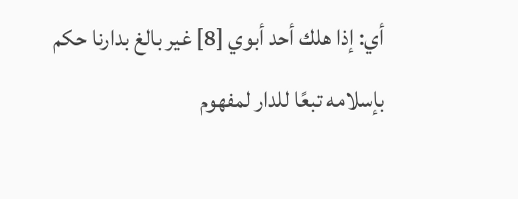أي: إذا هلك أحد أبوي [8] غير بالغ بدارنا حكم بإسلامه تبعًا للدار لمفهوم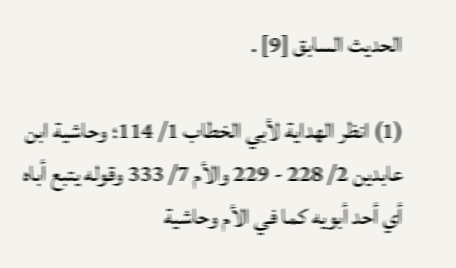الحديث السابق [9] .

(1) انظر الهداية لأبي الخطاب 1/ 114؛ وحاشية ابن عابدين 2/ 228 - 229 والأم 7/ 333 وقوله يتبع أباه أي أحد أبويه كما في الأم وحاشية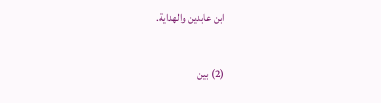ابن عابدين والهداية.

(2) بين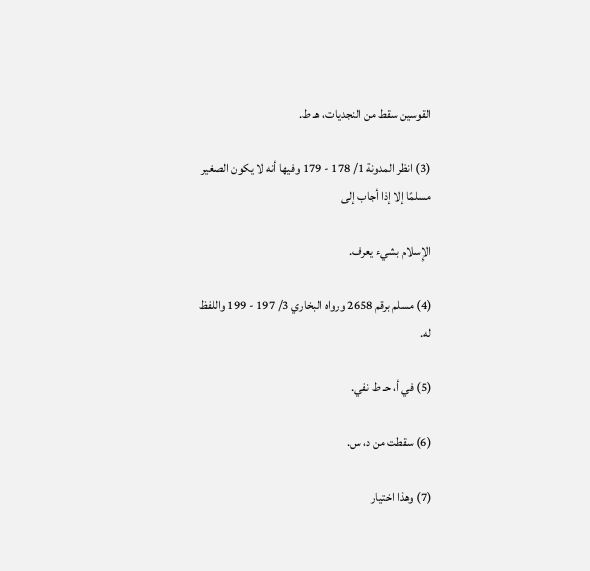القوسين سقط من النجديات، هـ ط.

(3) انظر المدونة 1/ 178 - 179 وفيها أنه لا يكون الصغير مسلمًا إلا إذا أجاب إلى

الإِسلام بشيء يعرف.

(4) مسلم برقم 2658 ورواه البخاري 3/ 197 - 199 واللفظ له.

(5) في أ، حـ ط نفي.

(6) سقطت من د، س.

(7) وهذا اختيار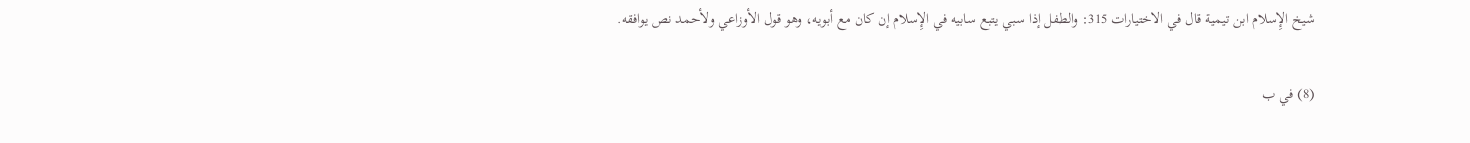شيخ الإِسلام ابن تيمية قال في الاختيارات 315: والطفل إذا سبي يتبع سابيه في الإِسلام إن كان مع أبويه، وهو قول الأوزاعي ولأحمد نص يوافقه.

(8) في ب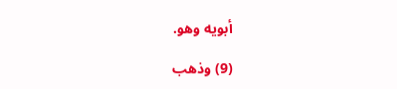أبويه وهو.

(9) وذهب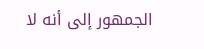الجمهور إلى أنه لا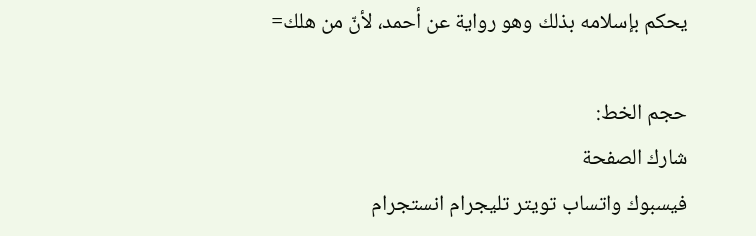يحكم بإسلامه بذلك وهو رواية عن أحمد، لأنّ من هلك=

حجم الخط:
شارك الصفحة
فيسبوك واتساب تويتر تليجرام انستجرام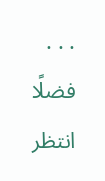. . .
فضلًا انتظر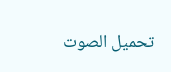تحميل الصوت